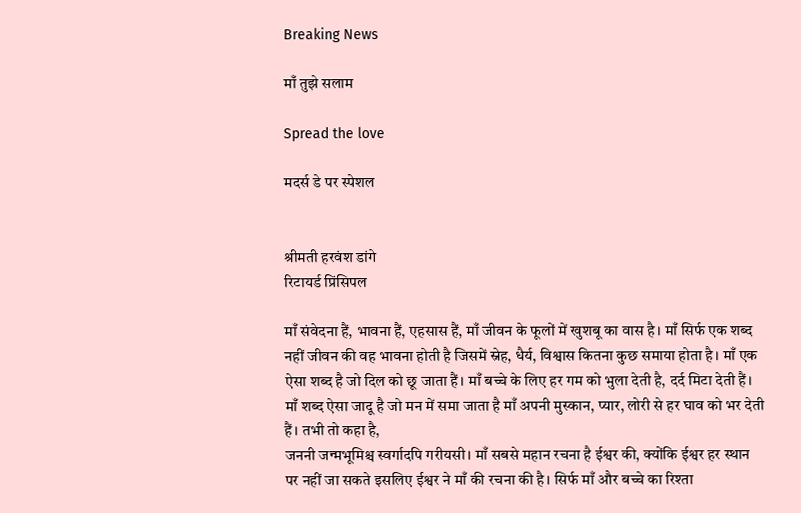Breaking News

माँ तुझे सलाम

Spread the love

मदर्स डे पर स्पेशल


श्रीमती हरवंश डांगे
रिटायर्ड प्रिंसिपल

माँ संवेदना हैं, भावना हैं, एहसास हैं, माँ जीवन के फूलों में खुशबू का वास है। माँ सिर्फ एक शब्द नहीं जीवन की वह भावना होती है जिसमें स्नेह, धैर्य, विश्वास कितना कुछ समाया होता है। माँ एक ऐसा शब्द है जो दिल को छू जाता हैं। माँ बच्चे के लिए हर गम को भुला देती है, दर्द मिटा देती हैं। माँ शब्द ऐसा जादू है जो मन में समा जाता है माँ अपनी मुस्कान, प्यार, लोरी से हर घाव को भर देती हैं। तभी तो कहा है,
जननी जन्मभूमिश्च स्वर्गादपि गरीयसी। माँ सबसे महान रचना है ईश्वर की, क्योंकि ईश्वर हर स्थान पर नहीं जा सकते इसलिए ईश्वर ने माँ की रचना की है। सिर्फ माँ और बच्चे का रिश्ता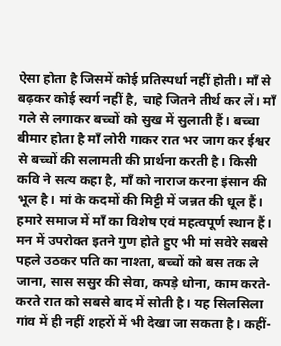ऐसा होता है जिसमें कोई प्रतिस्पर्धा नहीं होती। माँ से बढ़कर कोई स्वर्ग नहीं है, चाहे जितने तीर्थ कर लें। माँ गले से लगाकर बच्चों को सुख में सुलाती हैं। बच्चा बीमार होता है माँ लोरी गाकर रात भर जाग कर ईश्वर से बच्चों की सलामती की प्रार्थना करती है। किसी कवि ने सत्य कहा है, माँ को नाराज करना इंसान की भूल है। मां के कदमों की मिट्टी में जन्नत की धूल हैं। हमारे समाज में माँ का विशेष एवं महत्वपूर्ण स्थान हैं। मन में उपरोक्त इतने गुण होते हुए भी मां सवेरे सबसे पहले उठकर पति का नाश्ता, बच्चों को बस तक ले जाना, सास ससुर की सेवा, कपड़े धोना, काम करते-करते रात को सबसे बाद में सोती है। यह सिलसिला गांव में ही नहीं शहरों में भी देखा जा सकता है। कहीं-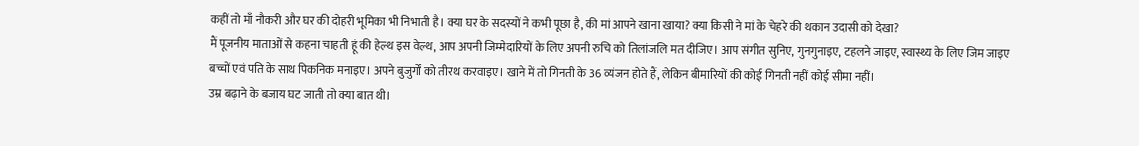कहीं तो माँ नौकरी और घर की दोहरी भूमिका भी निभाती है। क्या घर के सदस्यों ने कभी पूछा है, की मां आपने खाना खाया? क्या किसी ने मां के चेहरे की थकान उदासी को देखा?
मैं पूजनीय माताओं से कहना चाहती हूं की हेल्थ इस वेल्थ, आप अपनी जिम्मेदारियों के लिए अपनी रुचि को तिलांजलि मत दीजिए। आप संगीत सुनिए, गुनगुनाइए, टहलने जाइए, स्वास्थ्य के लिए जिम जाइए बच्चों एवं पति के साथ पिकनिक मनाइए। अपने बुजुर्गों को तीरथ करवाइए। खाने में तो गिनती के 36 व्यंजन होते हैं, लेकिन बीमारियों की कोई गिनती नहीं कोई सीमा नहीं।
उम्र बढ़ाने के बजाय घट जाती तो क्या बात थी।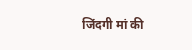जिंदगी मां की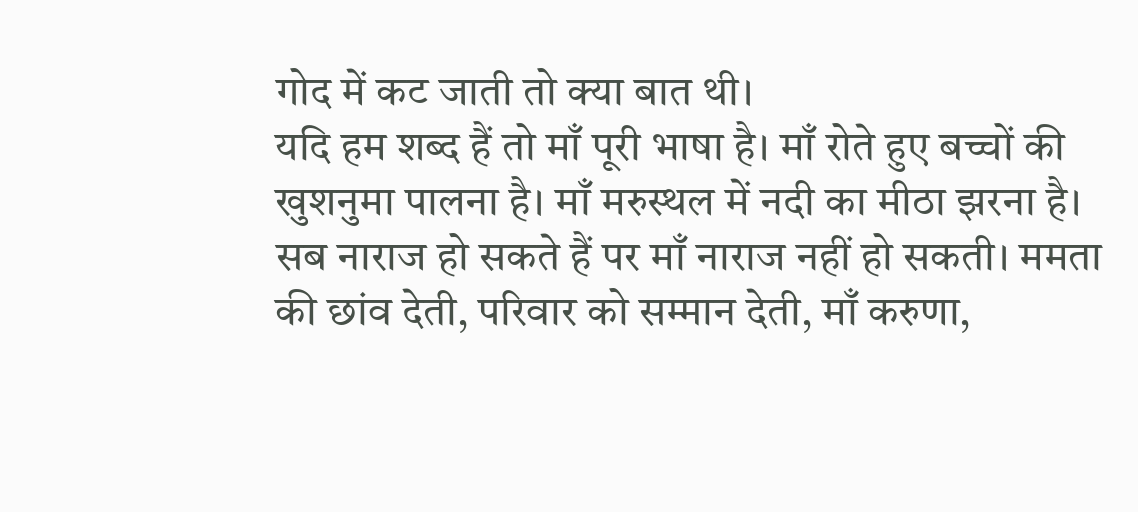गोद में कट जाती तो क्या बात थी।
यदि हम शब्द हैं तो माँ पूरी भाषा है। माँ रोते हुए बच्चों की खुशनुमा पालना है। माँ मरुस्थल में नदी का मीठा झरना है। सब नाराज हो सकते हैं पर माँ नाराज नहीं हो सकती। ममता की छांव देती, परिवार को सम्मान देती, माँ करुणा,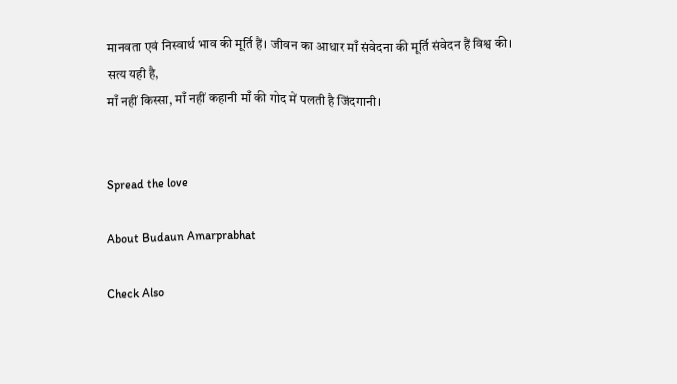मानवता एवं निस्वार्थ भाव की मूर्ति हैं। जीवन का आधार माँ संवेदना की मूर्ति संवेदन हैं विश्व की।
सत्य यही है,
माँ नहीं किस्सा, माँ नहीं कहानी माँ की गोद में पलती है जिंदगानी।


Spread the love

About Budaun Amarprabhat

Check Also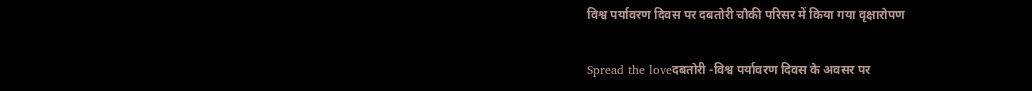विश्व पर्यावरण दिवस पर दबतोरी चौकी परिसर में किया गया वृक्षारोपण

Spread the loveदबतोरी -विश्व पर्यावरण दिवस के अवसर पर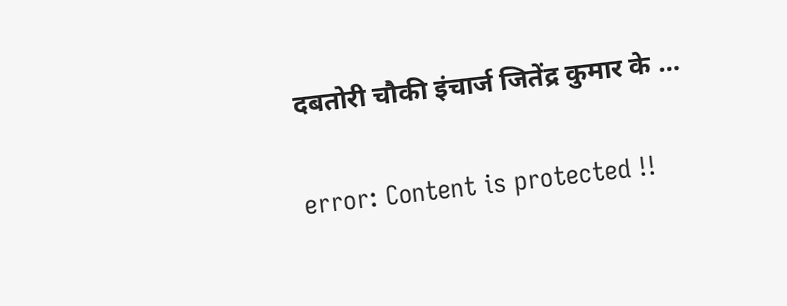दबतोरी चौकी इंचार्ज जितेंद्र कुमार के …

error: Content is protected !!